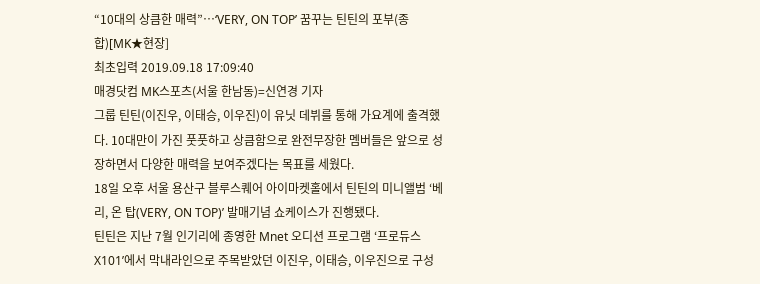“10대의 상큼한 매력”…‘VERY, ON TOP’ 꿈꾸는 틴틴의 포부(종합)[MK★현장]
최초입력 2019.09.18 17:09:40
매경닷컴 MK스포츠(서울 한남동)=신연경 기자
그룹 틴틴(이진우, 이태승, 이우진)이 유닛 데뷔를 통해 가요계에 출격했다. 10대만이 가진 풋풋하고 상큼함으로 완전무장한 멤버들은 앞으로 성장하면서 다양한 매력을 보여주겠다는 목표를 세웠다.
18일 오후 서울 용산구 블루스퀘어 아이마켓홀에서 틴틴의 미니앨범 ‘베리, 온 탑(VERY, ON TOP)’ 발매기념 쇼케이스가 진행됐다.
틴틴은 지난 7월 인기리에 종영한 Mnet 오디션 프로그램 ‘프로듀스X101’에서 막내라인으로 주목받았던 이진우, 이태승, 이우진으로 구성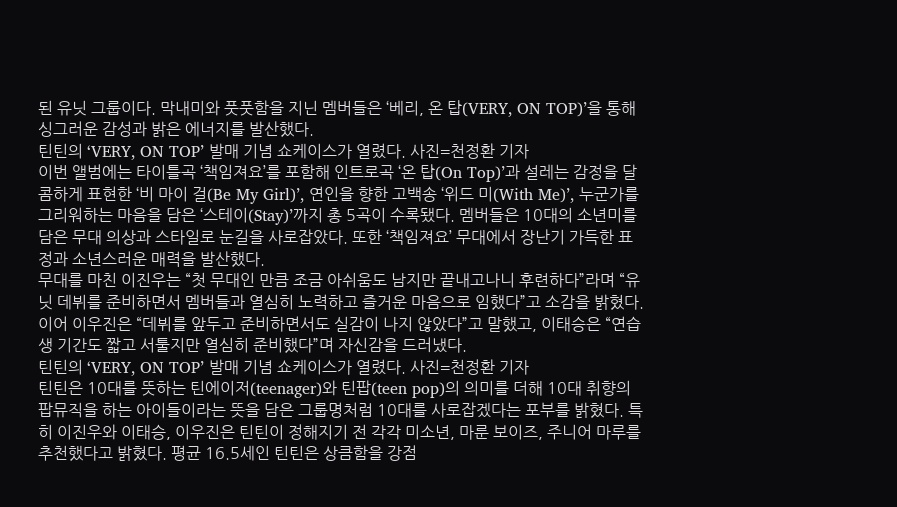된 유닛 그룹이다. 막내미와 풋풋함을 지닌 멤버들은 ‘베리, 온 탑(VERY, ON TOP)’을 통해 싱그러운 감성과 밝은 에너지를 발산했다.
틴틴의 ‘VERY, ON TOP’ 발매 기념 쇼케이스가 열렸다. 사진=천정환 기자
이번 앨범에는 타이틀곡 ‘책임져요’를 포함해 인트로곡 ‘온 탑(On Top)’과 설레는 감정을 달콤하게 표현한 ‘비 마이 걸(Be My Girl)’, 연인을 향한 고백송 ‘위드 미(With Me)’, 누군가를 그리워하는 마음을 담은 ‘스테이(Stay)’까지 총 5곡이 수록됐다. 멤버들은 10대의 소년미를 담은 무대 의상과 스타일로 눈길을 사로잡았다. 또한 ‘책임져요’ 무대에서 장난기 가득한 표정과 소년스러운 매력을 발산했다.
무대를 마친 이진우는 “첫 무대인 만큼 조금 아쉬움도 남지만 끝내고나니 후련하다”라며 “유닛 데뷔를 준비하면서 멤버들과 열심히 노력하고 즐거운 마음으로 임했다”고 소감을 밝혔다. 이어 이우진은 “데뷔를 앞두고 준비하면서도 실감이 나지 않았다”고 말했고, 이태승은 “연습생 기간도 짧고 서툴지만 열심히 준비했다”며 자신감을 드러냈다.
틴틴의 ‘VERY, ON TOP’ 발매 기념 쇼케이스가 열렸다. 사진=천정환 기자
틴틴은 10대를 뜻하는 틴에이저(teenager)와 틴팝(teen pop)의 의미를 더해 10대 취향의 팝뮤직을 하는 아이들이라는 뜻을 담은 그룹명처럼 10대를 사로잡겠다는 포부를 밝혔다. 특히 이진우와 이태승, 이우진은 틴틴이 정해지기 전 각각 미소년, 마룬 보이즈, 주니어 마루를 추천했다고 밝혔다. 평균 16.5세인 틴틴은 상큼함을 강점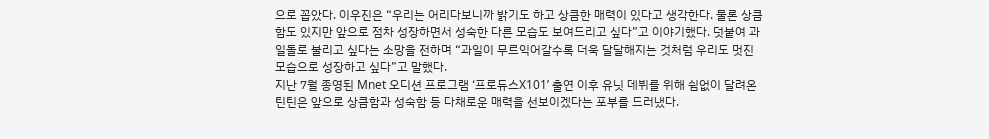으로 꼽았다. 이우진은 “우리는 어리다보니까 밝기도 하고 상큼한 매력이 있다고 생각한다. 물론 상큼함도 있지만 앞으로 점차 성장하면서 성숙한 다른 모습도 보여드리고 싶다”고 이야기했다. 덧붙여 과일돌로 불리고 싶다는 소망을 전하며 “과일이 무르익어갈수록 더욱 달달해지는 것처럼 우리도 멋진 모습으로 성장하고 싶다”고 말했다.
지난 7월 종영된 Mnet 오디션 프로그램 ‘프로듀스X101’ 출연 이후 유닛 데뷔를 위해 쉼없이 달려온 틴틴은 앞으로 상큼함과 성숙함 등 다채로운 매력을 선보이겠다는 포부를 드러냈다.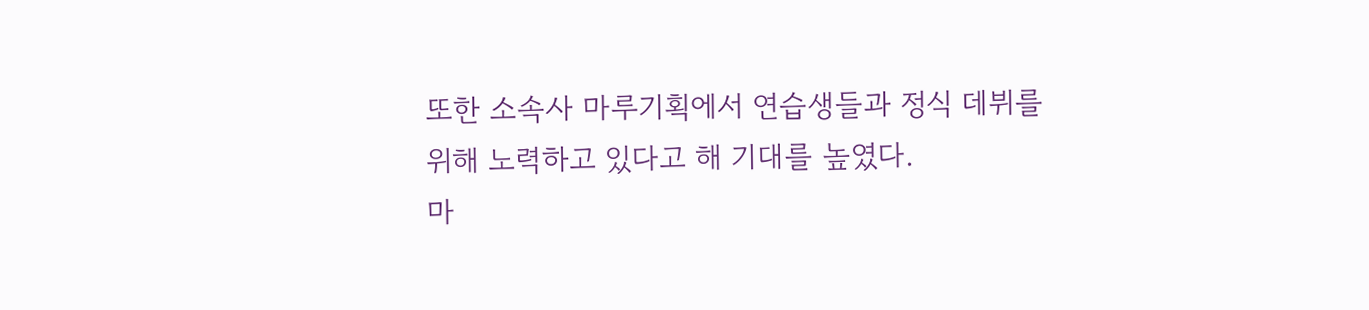또한 소속사 마루기획에서 연습생들과 정식 데뷔를 위해 노력하고 있다고 해 기대를 높였다.
마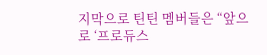지막으로 틴틴 멤버들은 “앞으로 ‘프로듀스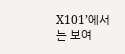X101’에서는 보여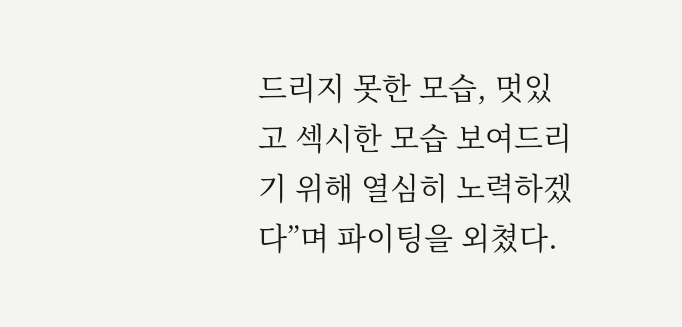드리지 못한 모습, 멋있고 섹시한 모습 보여드리기 위해 열심히 노력하겠다”며 파이팅을 외쳤다.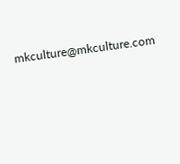mkculture@mkculture.com